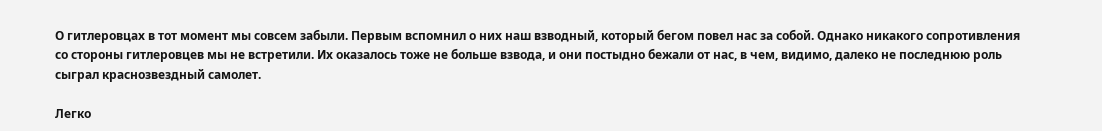О гитлеровцах в тот момент мы совсем забыли. Первым вспомнил о них наш взводный, который бегом повел нас за собой. Однако никакого сопротивления со стороны гитлеровцев мы не встретили. Их оказалось тоже не больше взвода, и они постыдно бежали от нас, в чем, видимо, далеко не последнюю роль сыграл краснозвездный самолет.

Легко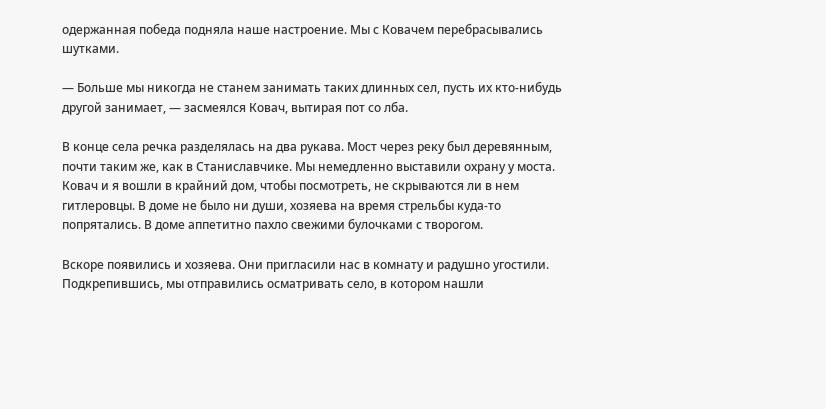одержанная победа подняла наше настроение. Мы с Ковачем перебрасывались шутками.

— Больше мы никогда не станем занимать таких длинных сел, пусть их кто-нибудь другой занимает, — засмеялся Ковач, вытирая пот со лба.

В конце села речка разделялась на два рукава. Мост через реку был деревянным, почти таким же, как в Станиславчике. Мы немедленно выставили охрану у моста. Ковач и я вошли в крайний дом, чтобы посмотреть, не скрываются ли в нем гитлеровцы. В доме не было ни души, хозяева на время стрельбы куда-то попрятались. В доме аппетитно пахло свежими булочками с творогом.

Вскоре появились и хозяева. Они пригласили нас в комнату и радушно угостили. Подкрепившись, мы отправились осматривать село, в котором нашли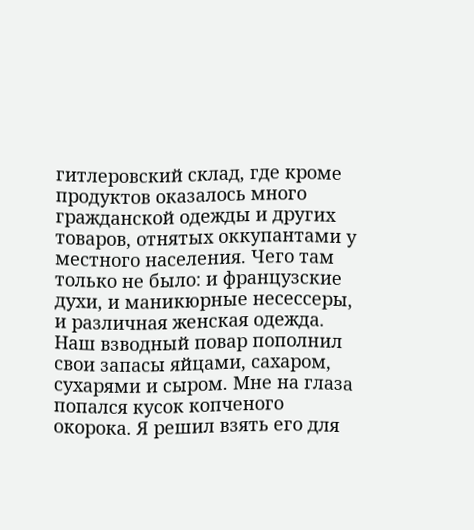гитлеровский склад, где кроме продуктов оказалось много гражданской одежды и других товаров, отнятых оккупантами у местного населения. Чего там только не было: и французские духи, и маникюрные несессеры, и различная женская одежда. Наш взводный повар пополнил свои запасы яйцами, сахаром, сухарями и сыром. Мне на глаза попался кусок копченого окорока. Я решил взять его для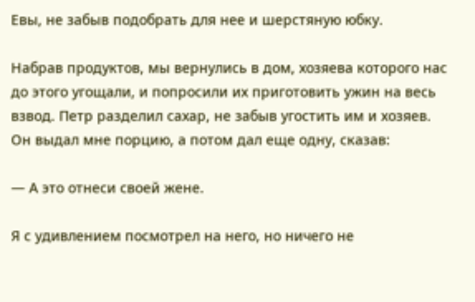Евы, не забыв подобрать для нее и шерстяную юбку.

Набрав продуктов, мы вернулись в дом, хозяева которого нас до этого угощали, и попросили их приготовить ужин на весь взвод. Петр разделил сахар, не забыв угостить им и хозяев. Он выдал мне порцию, а потом дал еще одну, сказав:

— А это отнеси своей жене.

Я с удивлением посмотрел на него, но ничего не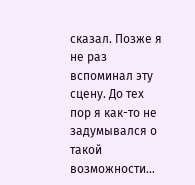сказал. Позже я не раз вспоминал эту сцену. До тех пор я как-то не задумывался о такой возможности…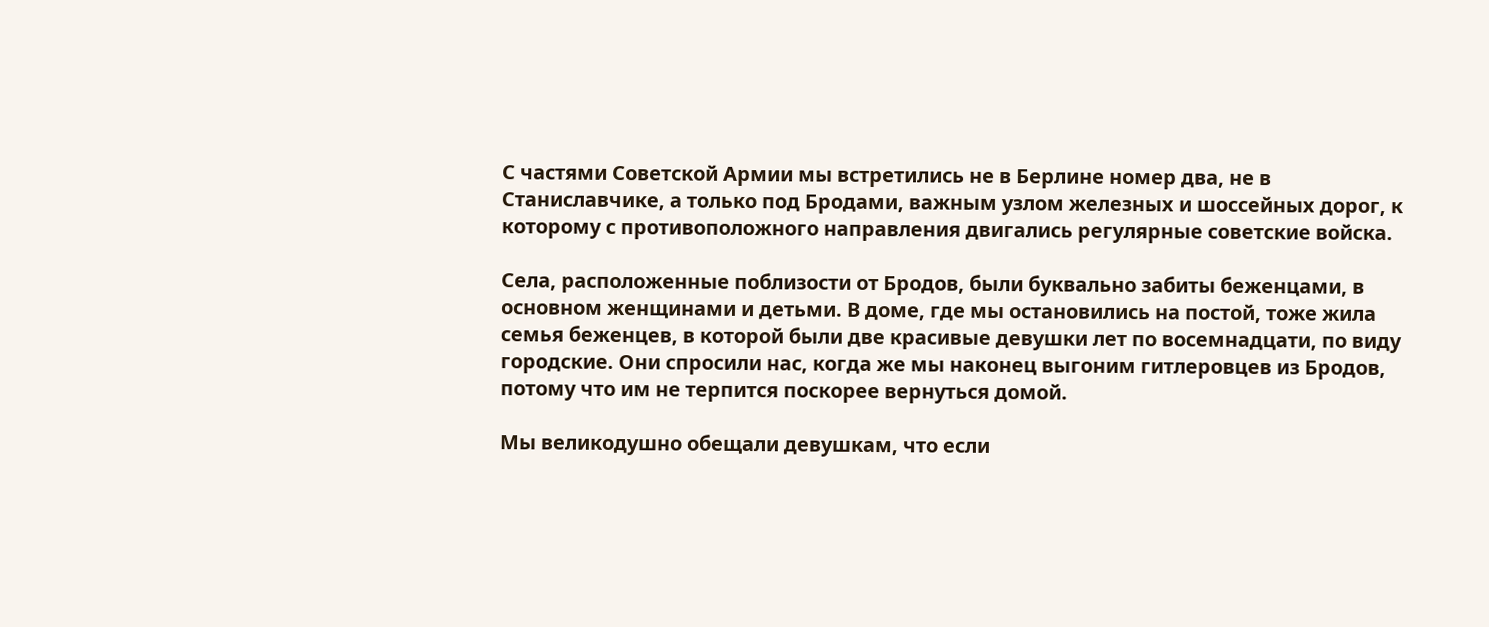С частями Советской Армии мы встретились не в Берлине номер два, не в Станиславчике, а только под Бродами, важным узлом железных и шоссейных дорог, к которому с противоположного направления двигались регулярные советские войска.

Села, расположенные поблизости от Бродов, были буквально забиты беженцами, в основном женщинами и детьми. В доме, где мы остановились на постой, тоже жила семья беженцев, в которой были две красивые девушки лет по восемнадцати, по виду городские. Они спросили нас, когда же мы наконец выгоним гитлеровцев из Бродов, потому что им не терпится поскорее вернуться домой.

Мы великодушно обещали девушкам, что если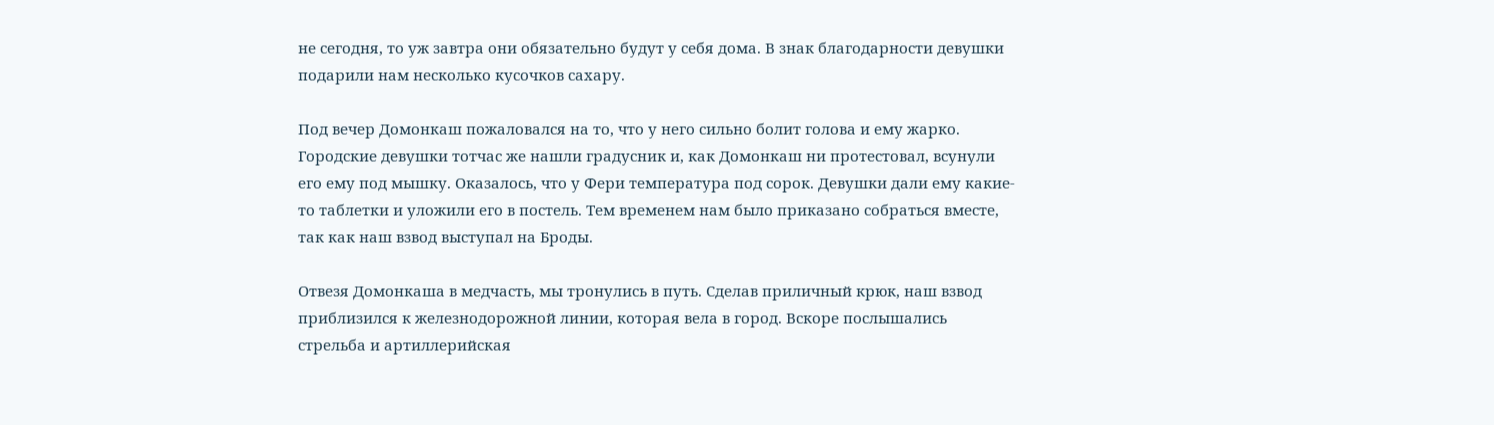не сегодня, то уж завтра они обязательно будут у себя дома. В знак благодарности девушки подарили нам несколько кусочков сахару.

Под вечер Домонкаш пожаловался на то, что у него сильно болит голова и ему жарко. Городские девушки тотчас же нашли градусник и, как Домонкаш ни протестовал, всунули его ему под мышку. Оказалось, что у Фери температура под сорок. Девушки дали ему какие-то таблетки и уложили его в постель. Тем временем нам было приказано собраться вместе, так как наш взвод выступал на Броды.

Отвезя Домонкаша в медчасть, мы тронулись в путь. Сделав приличный крюк, наш взвод приблизился к железнодорожной линии, которая вела в город. Вскоре послышались стрельба и артиллерийская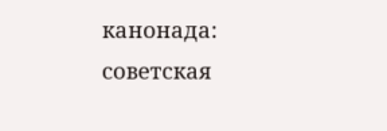канонада: советская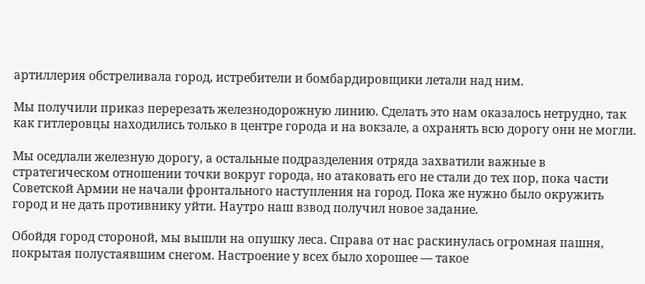артиллерия обстреливала город, истребители и бомбардировщики летали над ним.

Мы получили приказ перерезать железнодорожную линию. Сделать это нам оказалось нетрудно, так как гитлеровцы находились только в центре города и на вокзале, а охранять всю дорогу они не могли.

Мы оседлали железную дорогу, а остальные подразделения отряда захватили важные в стратегическом отношении точки вокруг города, но атаковать его не стали до тех пор, пока части Советской Армии не начали фронтального наступления на город. Пока же нужно было окружить город и не дать противнику уйти. Наутро наш взвод получил новое задание.

Обойдя город стороной, мы вышли на опушку леса. Справа от нас раскинулась огромная пашня, покрытая полустаявшим снегом. Настроение у всех было хорошее — такое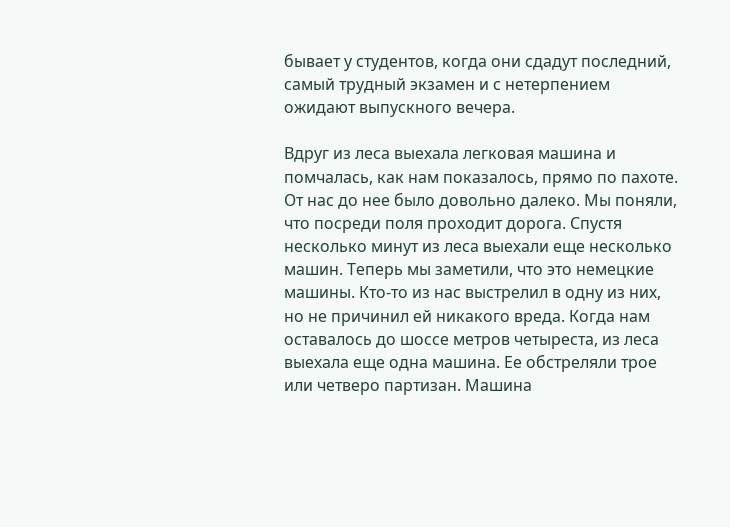бывает у студентов, когда они сдадут последний, самый трудный экзамен и с нетерпением ожидают выпускного вечера.

Вдруг из леса выехала легковая машина и помчалась, как нам показалось, прямо по пахоте. От нас до нее было довольно далеко. Мы поняли, что посреди поля проходит дорога. Спустя несколько минут из леса выехали еще несколько машин. Теперь мы заметили, что это немецкие машины. Кто-то из нас выстрелил в одну из них, но не причинил ей никакого вреда. Когда нам оставалось до шоссе метров четыреста, из леса выехала еще одна машина. Ее обстреляли трое или четверо партизан. Машина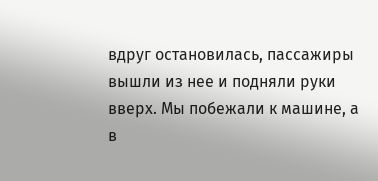вдруг остановилась, пассажиры вышли из нее и подняли руки вверх. Мы побежали к машине, а в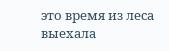это время из леса выехала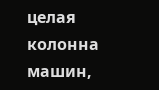целая колонна машин,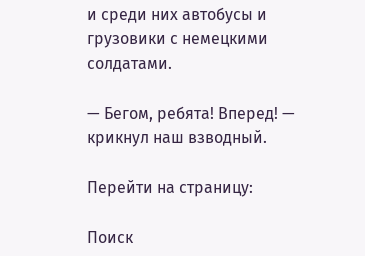и среди них автобусы и грузовики с немецкими солдатами.

— Бегом, ребята! Вперед! — крикнул наш взводный.

Перейти на страницу:

Поиск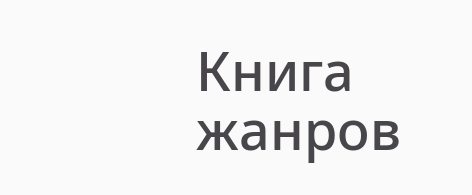Книга жанров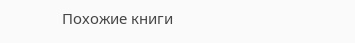Похожие книги